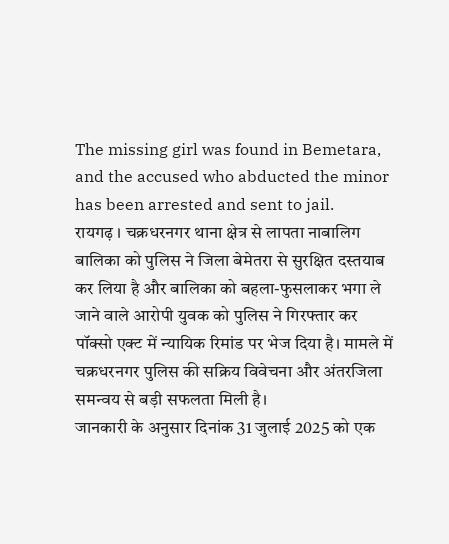The missing girl was found in Bemetara, and the accused who abducted the minor has been arrested and sent to jail.
रायगढ़ । चक्रधरनगर थाना क्षेत्र से लापता नाबालिग बालिका को पुलिस ने जिला बेमेतरा से सुरक्षित दस्तयाब कर लिया है और बालिका को बहला-फुसलाकर भगा ले जाने वाले आरोपी युवक को पुलिस ने गिरफ्तार कर पॉक्सो एक्ट में न्यायिक रिमांड पर भेज दिया है। मामले में चक्रधरनगर पुलिस की सक्रिय विवेचना और अंतरजिला समन्वय से बड़ी सफलता मिली है।
जानकारी के अनुसार दिनांक 31 जुलाई 2025 को एक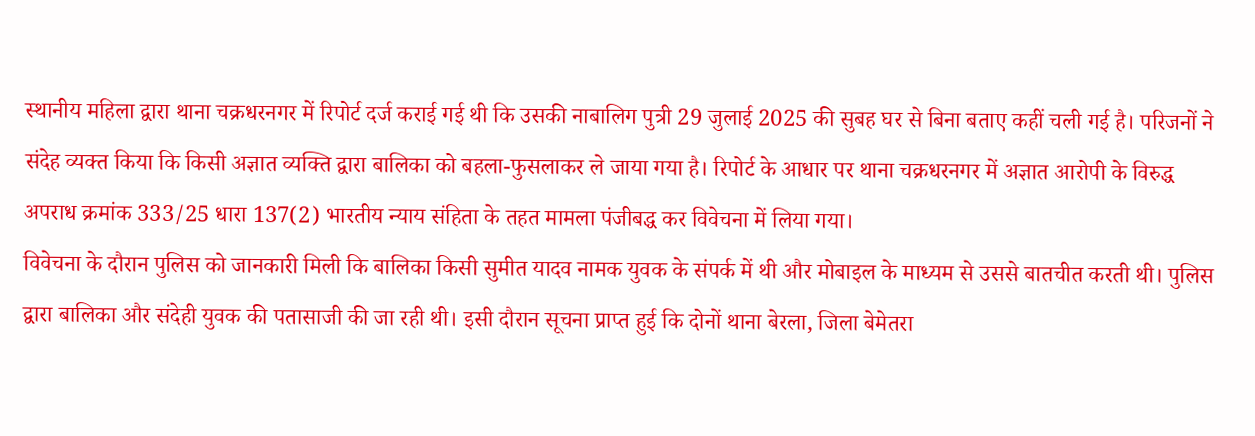स्थानीय महिला द्वारा थाना चक्रधरनगर में रिपोर्ट दर्ज कराई गई थी कि उसकी नाबालिग पुत्री 29 जुलाई 2025 की सुबह घर से बिना बताए कहीं चली गई है। परिजनों ने संदेह व्यक्त किया कि किसी अज्ञात व्यक्ति द्वारा बालिका को बहला-फुसलाकर ले जाया गया है। रिपोर्ट के आधार पर थाना चक्रधरनगर में अज्ञात आरोपी के विरुद्ध अपराध क्रमांक 333/25 धारा 137(2) भारतीय न्याय संहिता के तहत मामला पंजीबद्ध कर विवेचना में लिया गया।
विवेचना के दौरान पुलिस को जानकारी मिली कि बालिका किसी सुमीत यादव नामक युवक के संपर्क में थी और मोबाइल के माध्यम से उससे बातचीत करती थी। पुलिस द्वारा बालिका और संदेही युवक की पतासाजी की जा रही थी। इसी दौरान सूचना प्राप्त हुई कि दोनों थाना बेरला, जिला बेमेतरा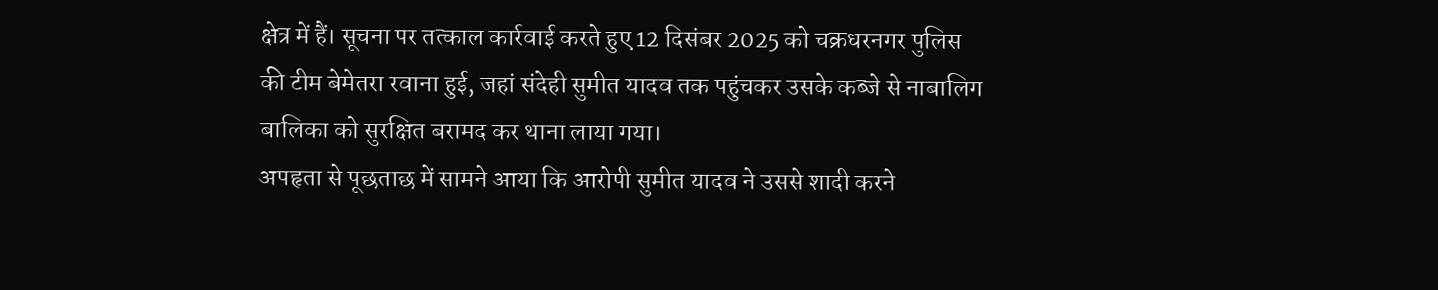क्षेत्र में हैं। सूचना पर तत्काल कार्रवाई करते हुए 12 दिसंबर 2025 को चक्रधरनगर पुलिस की टीम बेमेतरा रवाना हुई, जहां संदेही सुमीत यादव तक पहुंचकर उसके कब्जे से नाबालिग बालिका को सुरक्षित बरामद कर थाना लाया गया।
अपहृता से पूछताछ में सामने आया कि आरोपी सुमीत यादव ने उससे शादी करने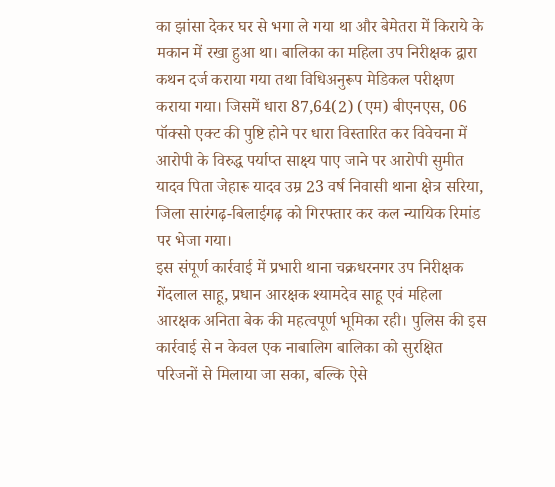का झांसा देकर घर से भगा ले गया था और बेमेतरा में किराये के मकान में रखा हुआ था। बालिका का महिला उप निरीक्षक द्वारा कथन दर्ज कराया गया तथा विधिअनुरूप मेडिकल परीक्षण कराया गया। जिसमें धारा 87,64(2) (एम) बीएनएस, 06 पॉक्सो एक्ट की पुष्टि होने पर धारा विस्तारित कर विवेचना में आरोपी के विरुद्ध पर्याप्त साक्ष्य पाए जाने पर आरोपी सुमीत यादव पिता जेहारू यादव उम्र 23 वर्ष निवासी थाना क्षेत्र सरिया, जिला सारंगढ़-बिलाईगढ़ को गिरफ्तार कर कल न्यायिक रिमांड पर भेजा गया।
इस संपूर्ण कार्रवाई में प्रभारी थाना चक्रधरनगर उप निरीक्षक गेंदलाल साहू, प्रधान आरक्षक श्यामदेव साहू एवं महिला आरक्षक अनिता बेक की महत्वपूर्ण भूमिका रही। पुलिस की इस कार्रवाई से न केवल एक नाबालिग बालिका को सुरक्षित परिजनों से मिलाया जा सका, बल्कि ऐसे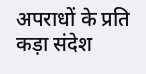अपराधों के प्रति कड़ा संदेश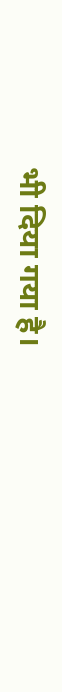भी दिया गया है।